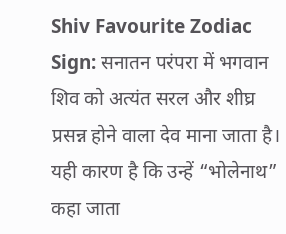Shiv Favourite Zodiac Sign: सनातन परंपरा में भगवान शिव को अत्यंत सरल और शीघ्र प्रसन्न होने वाला देव माना जाता है। यही कारण है कि उन्हें “भोलेनाथ” कहा जाता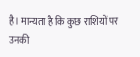है। मान्यता है कि कुछ राशियों पर उनकी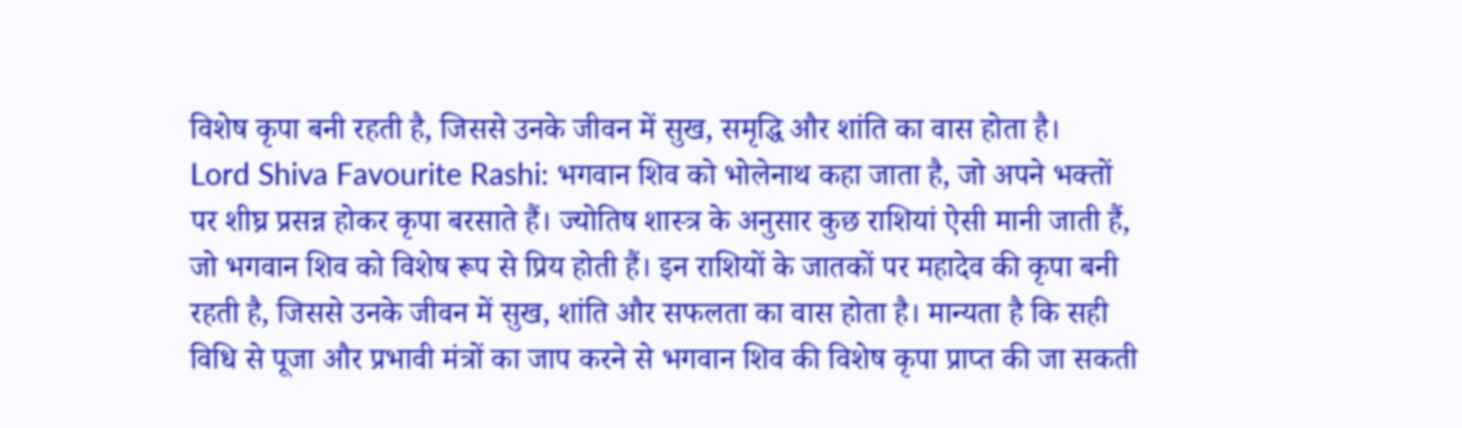विशेष कृपा बनी रहती है, जिससे उनके जीवन में सुख, समृद्धि और शांति का वास होता है।
Lord Shiva Favourite Rashi: भगवान शिव को भोलेनाथ कहा जाता है, जो अपने भक्तों पर शीघ्र प्रसन्न होकर कृपा बरसाते हैं। ज्योतिष शास्त्र के अनुसार कुछ राशियां ऐसी मानी जाती हैं, जो भगवान शिव को विशेष रूप से प्रिय होती हैं। इन राशियों के जातकों पर महादेव की कृपा बनी रहती है, जिससे उनके जीवन में सुख, शांति और सफलता का वास होता है। मान्यता है कि सही विधि से पूजा और प्रभावी मंत्रों का जाप करने से भगवान शिव की विशेष कृपा प्राप्त की जा सकती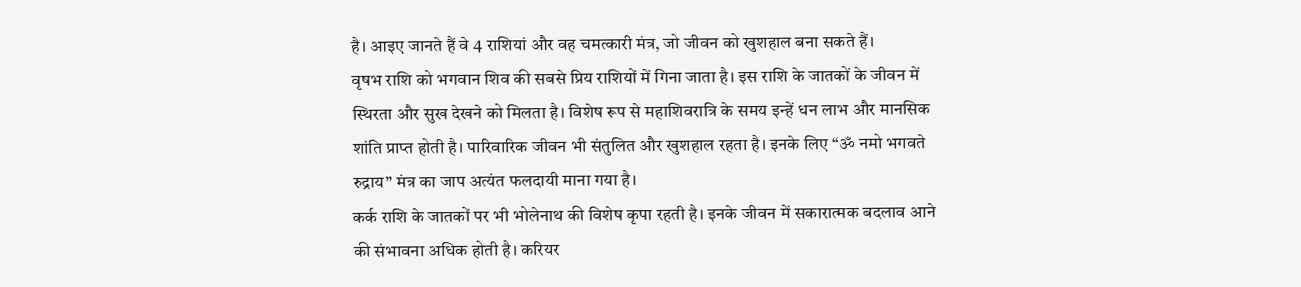है। आइए जानते हैं वे 4 राशियां और वह चमत्कारी मंत्र, जो जीवन को खुशहाल बना सकते हैं।
वृषभ राशि को भगवान शिव की सबसे प्रिय राशियों में गिना जाता है। इस राशि के जातकों के जीवन में स्थिरता और सुख देखने को मिलता है। विशेष रूप से महाशिवरात्रि के समय इन्हें धन लाभ और मानसिक शांति प्राप्त होती है। पारिवारिक जीवन भी संतुलित और खुशहाल रहता है। इनके लिए “ॐ नमो भगवते रुद्राय” मंत्र का जाप अत्यंत फलदायी माना गया है।
कर्क राशि के जातकों पर भी भोलेनाथ की विशेष कृपा रहती है। इनके जीवन में सकारात्मक बदलाव आने की संभावना अधिक होती है। करियर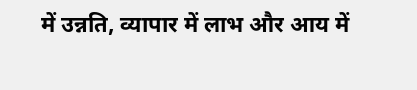में उन्नति, व्यापार में लाभ और आय में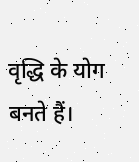वृद्धि के योग बनते हैं।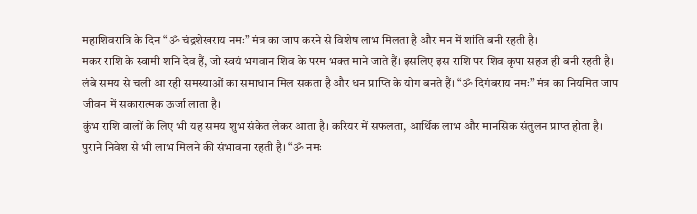महाशिवरात्रि के दिन “ॐ चंद्रशेखराय नमः” मंत्र का जाप करने से विशेष लाभ मिलता है और मन में शांति बनी रहती है।
मकर राशि के स्वामी शनि देव हैं, जो स्वयं भगवान शिव के परम भक्त माने जाते हैं। इसलिए इस राशि पर शिव कृपा सहज ही बनी रहती है। लंबे समय से चली आ रही समस्याओं का समाधान मिल सकता है और धन प्राप्ति के योग बनते हैं। “ॐ दिगंबराय नमः” मंत्र का नियमित जाप जीवन में सकारात्मक ऊर्जा लाता है।
कुंभ राशि वालों के लिए भी यह समय शुभ संकेत लेकर आता है। करियर में सफलता, आर्थिक लाभ और मानसिक संतुलन प्राप्त होता है। पुराने निवेश से भी लाभ मिलने की संभावना रहती है। “ॐ नमः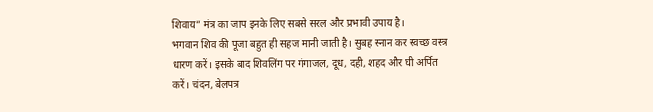शिवाय” मंत्र का जाप इनके लिए सबसे सरल और प्रभावी उपाय है।
भगवान शिव की पूजा बहुत ही सहज मानी जाती है। सुबह स्नान कर स्वच्छ वस्त्र धारण करें। इसके बाद शिवलिंग पर गंगाजल, दूध, दही, शहद और घी अर्पित करें। चंदन, बेलपत्र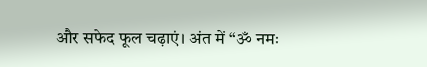और सफेद फूल चढ़ाएं। अंत में “ॐ नमः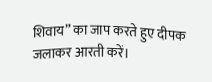शिवाय” का जाप करते हुए दीपक जलाकर आरती करें।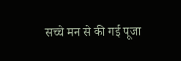सच्चे मन से की गई पूजा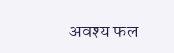अवश्य फल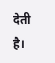देती है।